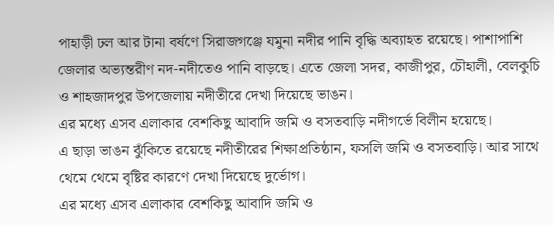পাহাড়ী ঢল আর টানা বর্ষণে সিরাজগঞ্জে যমুনা নদীর পানি বৃদ্ধি অব্যাহত রয়েছে। পাশাপাশি জেলার অভ্যন্তরীণ নদ-নদীতেও পানি বাড়ছে। এতে জেলা সদর, কাজীপুর, চৌহালী, বেলকুচি ও শাহজাদপুর উপজেলায় নদীতীরে দেখা দিয়েছে ভাঙন।
এর মধ্যে এসব এলাকার বেশকিছু আবাদি জমি ও বসতবাড়ি নদীগর্ভে বিলীন হয়েছে।
এ ছাড়া ভাঙন ঝুঁকিতে রয়েছে নদীতীরের শিক্ষাপ্রতিষ্ঠান, ফসলি জমি ও বসতবাড়ি। আর সাথে থেমে থেমে বৃষ্টির কারণে দেখা দিয়েছে দুর্ভোগ।
এর মধ্যে এসব এলাকার বেশকিছু আবাদি জমি ও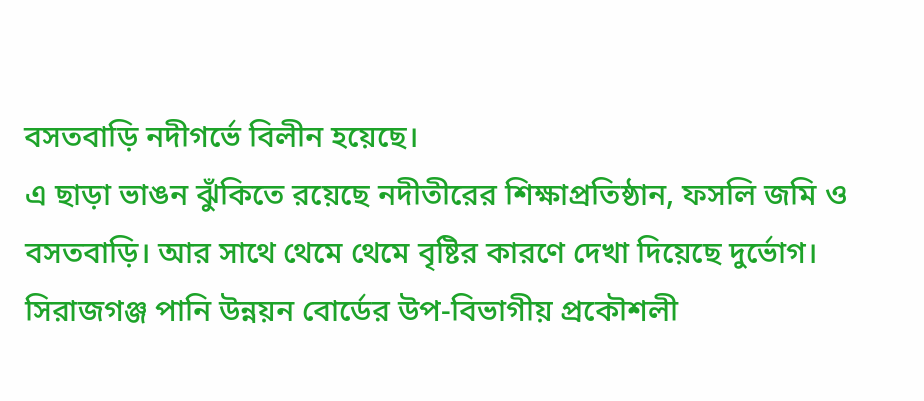বসতবাড়ি নদীগর্ভে বিলীন হয়েছে।
এ ছাড়া ভাঙন ঝুঁকিতে রয়েছে নদীতীরের শিক্ষাপ্রতিষ্ঠান, ফসলি জমি ও বসতবাড়ি। আর সাথে থেমে থেমে বৃষ্টির কারণে দেখা দিয়েছে দুর্ভোগ।
সিরাজগঞ্জ পানি উন্নয়ন বোর্ডের উপ-বিভাগীয় প্রকৌশলী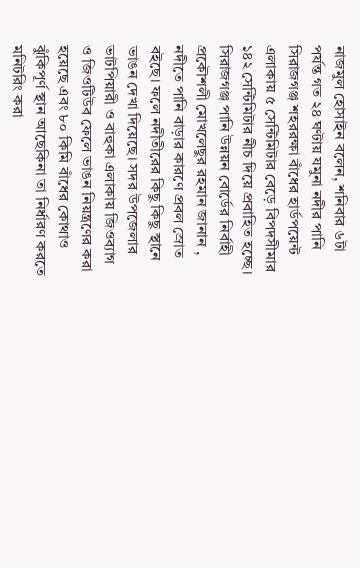নাজমুল হোসাইন বলেন, শনিবার ৬টা পর্যন্ত গত ২৪ ঘণ্টায় যমুনা নদীর পানি সিরাজগঞ্জ শহররক্ষা বাঁধের হার্ডপয়েন্ট এলাকায় ৫ সেন্টিমিটার বেড়ে বিপদসীমার ১৪২ সেন্টিমিটার নীচ দিয়ে প্রবাহিত হচ্ছে।
সিরাজগঞ্জ পানি উন্নয়ন বোর্ডের নির্বাহী প্রকৌশলী মোখলেছুর রহমান জানান , নদীতে পানি বাড়ার কারণে প্রবল স্রোত বইছে। ফলে নদীতীরের কিছু কিছু স্থানে ভাঙন দেখা দিয়েছে। সদর উপজেলার ভাটপিয়ারী ও বাহুকা এলাকায় জিওব্যাগ ও জিওটিউব ফেলে ভাঙন নিয়ন্ত্রণের করা হয়েছে এবং ৮০ কিমি বাঁধের কোথাও ঝুঁকিপূর্ণ স্থান আছেকিনা তা নির্ধারণ করতে মনিটরিং করা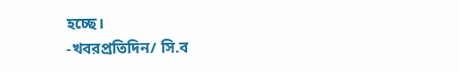হচ্ছে।
-খবরপ্রতিদিন/ সি.ব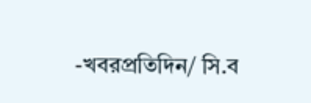-খবরপ্রতিদিন/ সি.ব